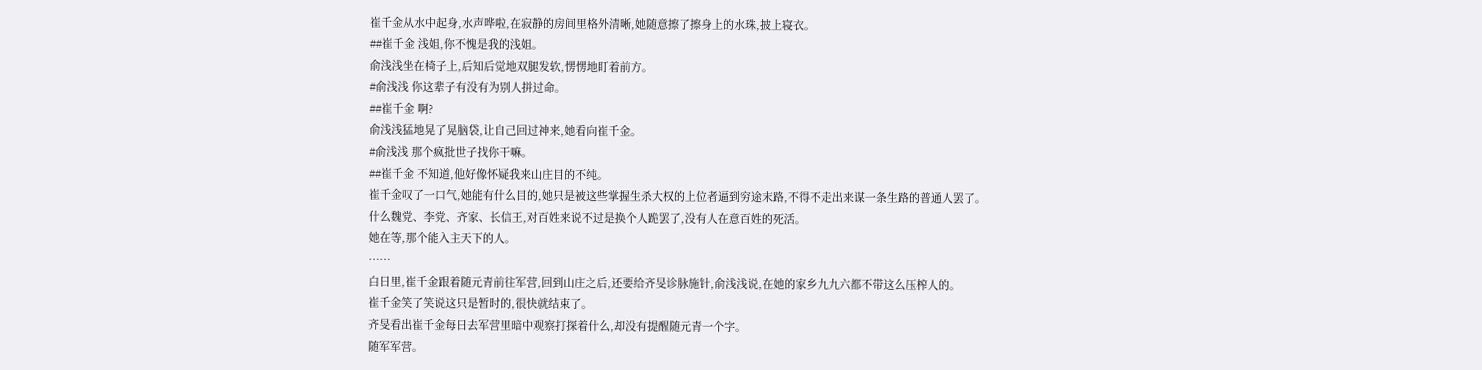崔千金从水中起身,水声哗啦,在寂静的房间里格外清晰,她随意擦了擦身上的水珠,披上寝衣。
##崔千金 浅姐,你不愧是我的浅姐。
俞浅浅坐在椅子上,后知后觉地双腿发软,愣愣地盯着前方。
#俞浅浅 你这辈子有没有为别人拼过命。
##崔千金 啊?
俞浅浅猛地晃了晃脑袋,让自己回过神来,她看向崔千金。
#俞浅浅 那个疯批世子找你干嘛。
##崔千金 不知道,他好像怀疑我来山庄目的不纯。
崔千金叹了一口气,她能有什么目的,她只是被这些掌握生杀大权的上位者逼到穷途末路,不得不走出来谋一条生路的普通人罢了。
什么魏党、李党、齐家、长信王,对百姓来说不过是换个人跪罢了,没有人在意百姓的死活。
她在等,那个能入主天下的人。
……
白日里,崔千金跟着随元青前往军营,回到山庄之后,还要给齐旻诊脉施针,俞浅浅说,在她的家乡九九六都不带这么压榨人的。
崔千金笑了笑说这只是暂时的,很快就结束了。
齐旻看出崔千金每日去军营里暗中观察打探着什么,却没有提醒随元青一个字。
随军军营。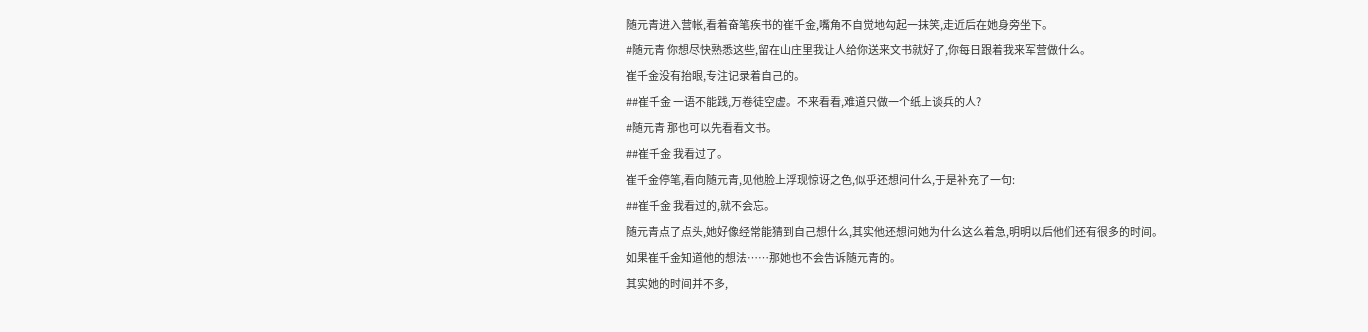随元青进入营帐,看着奋笔疾书的崔千金,嘴角不自觉地勾起一抹笑,走近后在她身旁坐下。
#随元青 你想尽快熟悉这些,留在山庄里我让人给你送来文书就好了,你每日跟着我来军营做什么。
崔千金没有抬眼,专注记录着自己的。
##崔千金 一语不能践,万卷徒空虚。不来看看,难道只做一个纸上谈兵的人?
#随元青 那也可以先看看文书。
##崔千金 我看过了。
崔千金停笔,看向随元青,见他脸上浮现惊讶之色,似乎还想问什么,于是补充了一句:
##崔千金 我看过的,就不会忘。
随元青点了点头,她好像经常能猜到自己想什么,其实他还想问她为什么这么着急,明明以后他们还有很多的时间。
如果崔千金知道他的想法……那她也不会告诉随元青的。
其实她的时间并不多,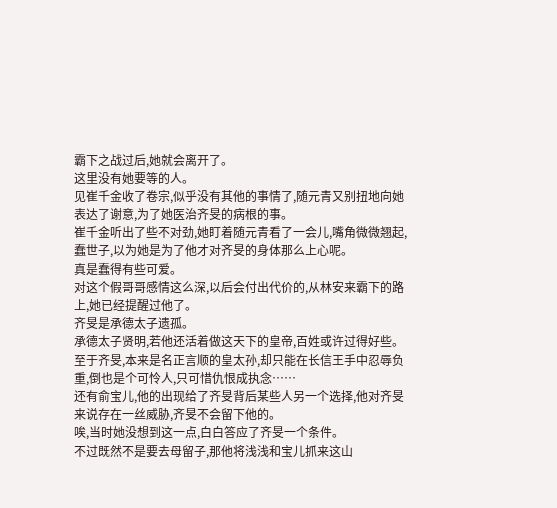霸下之战过后,她就会离开了。
这里没有她要等的人。
见崔千金收了卷宗,似乎没有其他的事情了,随元青又别扭地向她表达了谢意,为了她医治齐旻的病根的事。
崔千金听出了些不对劲,她盯着随元青看了一会儿,嘴角微微翘起,蠢世子,以为她是为了他才对齐旻的身体那么上心呢。
真是蠢得有些可爱。
对这个假哥哥感情这么深,以后会付出代价的,从林安来霸下的路上,她已经提醒过他了。
齐旻是承德太子遗孤。
承德太子贤明,若他还活着做这天下的皇帝,百姓或许过得好些。
至于齐旻,本来是名正言顺的皇太孙,却只能在长信王手中忍辱负重,倒也是个可怜人,只可惜仇恨成执念……
还有俞宝儿,他的出现给了齐旻背后某些人另一个选择,他对齐旻来说存在一丝威胁,齐旻不会留下他的。
唉,当时她没想到这一点,白白答应了齐旻一个条件。
不过既然不是要去母留子,那他将浅浅和宝儿抓来这山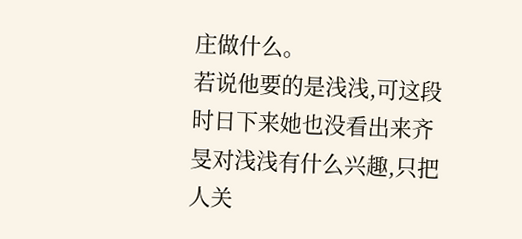庄做什么。
若说他要的是浅浅,可这段时日下来她也没看出来齐旻对浅浅有什么兴趣,只把人关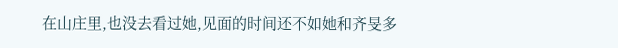在山庄里,也没去看过她,见面的时间还不如她和齐旻多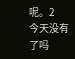呢。2
今天没有了吗